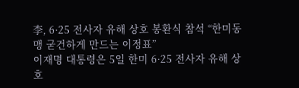李, 6·25 전사자 유해 상호 봉환식 참석 “한미동맹 굳건하게 만드는 이정표”
이재명 대통령은 5일 한미 6·25 전사자 유해 상호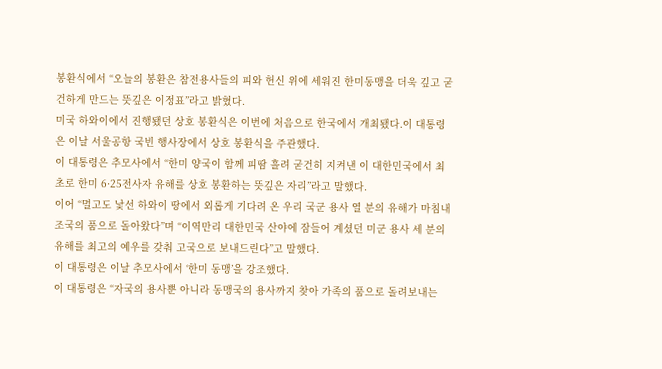봉환식에서 “오늘의 봉환은 참전용사들의 피와 헌신 위에 세워진 한미동맹을 더욱 깊고 굳건하게 만드는 뜻깊은 이정표”라고 밝혔다.
미국 하와이에서 진행됐던 상호 봉환식은 이번에 처음으로 한국에서 개최됐다.이 대통령은 이날 서울공항 국빈 행사장에서 상호 봉환식을 주관했다.
이 대통령은 추모사에서 “한미 양국이 함께 피땀 흘려 굳건히 지켜낸 이 대한민국에서 최초로 한미 6·25전사자 유해를 상호 봉환하는 뜻깊은 자리”라고 말했다.
이어 “멀고도 낯선 하와이 땅에서 외롭게 기다려 온 우리 국군 용사 열 분의 유해가 마침내 조국의 품으로 돌아왔다”며 “이역만리 대한민국 산야에 잠들어 계셨던 미군 용사 세 분의 유해를 최고의 예우를 갖춰 고국으로 보내드린다”고 말했다.
이 대통령은 이날 추모사에서 ‘한미 동맹’을 강조했다.
이 대통령은 “자국의 용사뿐 아니라 동맹국의 용사까지 찾아 가족의 품으로 돌려보내는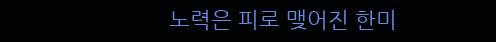노력은 피로 맺어진 한미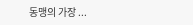동맹의 가장 ...